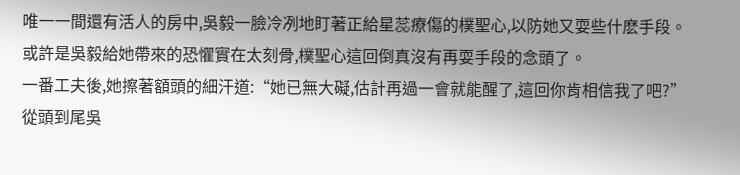唯一一間還有活人的房中,吳毅一臉冷冽地盯著正給星蕊療傷的樸聖心,以防她又耍些什麽手段。
或許是吳毅給她帶來的恐懼實在太刻骨,樸聖心這回倒真沒有再耍手段的念頭了。
一番工夫後,她擦著額頭的細汗道:“她已無大礙,估計再過一會就能醒了,這回你肯相信我了吧?”
從頭到尾吳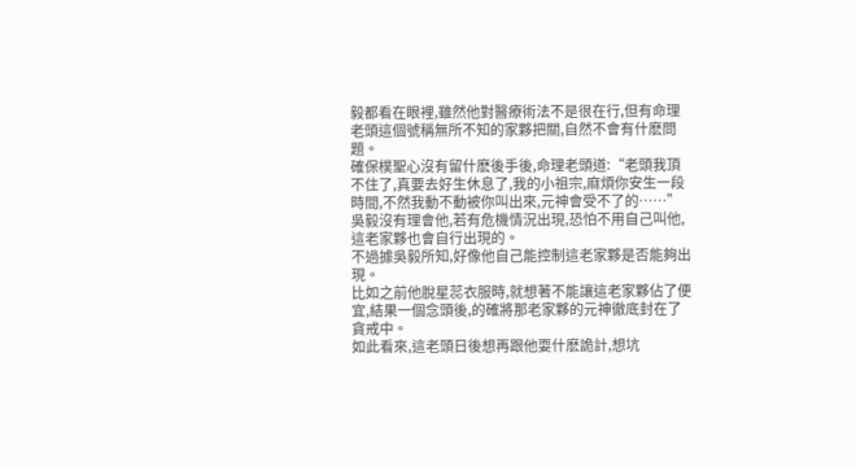毅都看在眼裡,雖然他對醫療術法不是很在行,但有命理老頭這個號稱無所不知的家夥把關,自然不會有什麽問題。
確保樸聖心沒有留什麽後手後,命理老頭道:“老頭我頂不住了,真要去好生休息了,我的小祖宗,麻煩你安生一段時間,不然我動不動被你叫出來,元神會受不了的……”
吳毅沒有理會他,若有危機情況出現,恐怕不用自己叫他,這老家夥也會自行出現的。
不過據吳毅所知,好像他自己能控制這老家夥是否能夠出現。
比如之前他脫星蕊衣服時,就想著不能讓這老家夥佔了便宜,結果一個念頭後,的確將那老家夥的元神徹底封在了貪戒中。
如此看來,這老頭日後想再跟他耍什麽詭計,想坑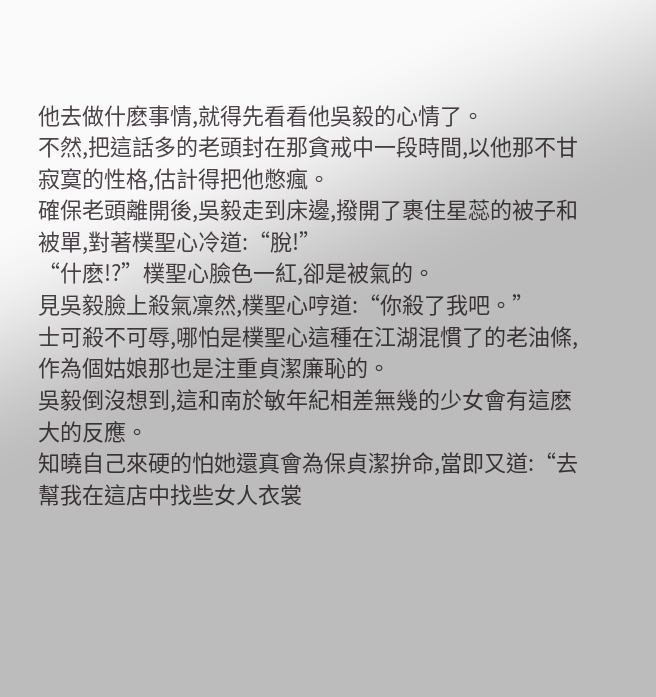他去做什麽事情,就得先看看他吳毅的心情了。
不然,把這話多的老頭封在那貪戒中一段時間,以他那不甘寂寞的性格,估計得把他憋瘋。
確保老頭離開後,吳毅走到床邊,撥開了裹住星蕊的被子和被單,對著樸聖心冷道:“脫!”
“什麽!?”樸聖心臉色一紅,卻是被氣的。
見吳毅臉上殺氣凜然,樸聖心哼道:“你殺了我吧。”
士可殺不可辱,哪怕是樸聖心這種在江湖混慣了的老油條,作為個姑娘那也是注重貞潔廉恥的。
吳毅倒沒想到,這和南於敏年紀相差無幾的少女會有這麽大的反應。
知曉自己來硬的怕她還真會為保貞潔拚命,當即又道:“去幫我在這店中找些女人衣裳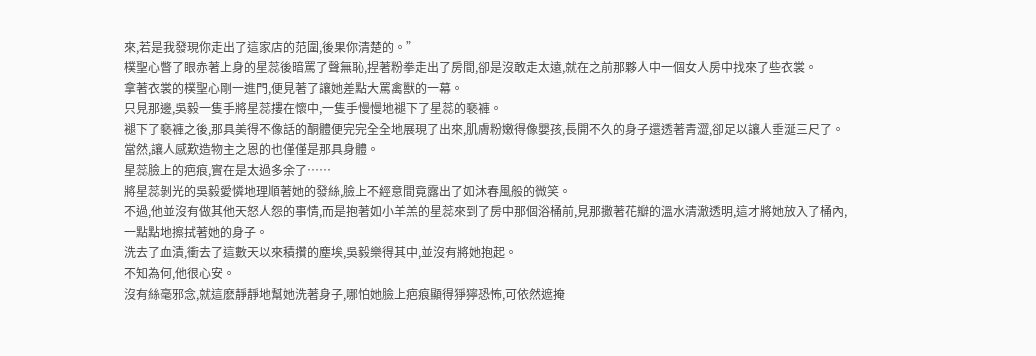來,若是我發現你走出了這家店的范圍,後果你清楚的。”
樸聖心瞥了眼赤著上身的星蕊後暗罵了聲無恥,捏著粉拳走出了房間,卻是沒敢走太遠,就在之前那夥人中一個女人房中找來了些衣裳。
拿著衣裳的樸聖心剛一進門,便見著了讓她差點大罵禽獸的一幕。
只見那邊,吳毅一隻手將星蕊摟在懷中,一隻手慢慢地褪下了星蕊的褻褲。
褪下了褻褲之後,那具美得不像話的酮體便完完全全地展現了出來,肌膚粉嫩得像嬰孩,長開不久的身子還透著青澀,卻足以讓人垂涎三尺了。
當然,讓人感歎造物主之恩的也僅僅是那具身體。
星蕊臉上的疤痕,實在是太過多余了……
將星蕊剝光的吳毅愛憐地理順著她的發絲,臉上不經意間竟露出了如沐春風般的微笑。
不過,他並沒有做其他天怒人怨的事情,而是抱著如小羊羔的星蕊來到了房中那個浴桶前,見那撒著花瓣的溫水清澈透明,這才將她放入了桶內,一點點地擦拭著她的身子。
洗去了血漬,衝去了這數天以來積攢的塵埃,吳毅樂得其中,並沒有將她抱起。
不知為何,他很心安。
沒有絲毫邪念,就這麽靜靜地幫她洗著身子,哪怕她臉上疤痕顯得猙獰恐怖,可依然遮掩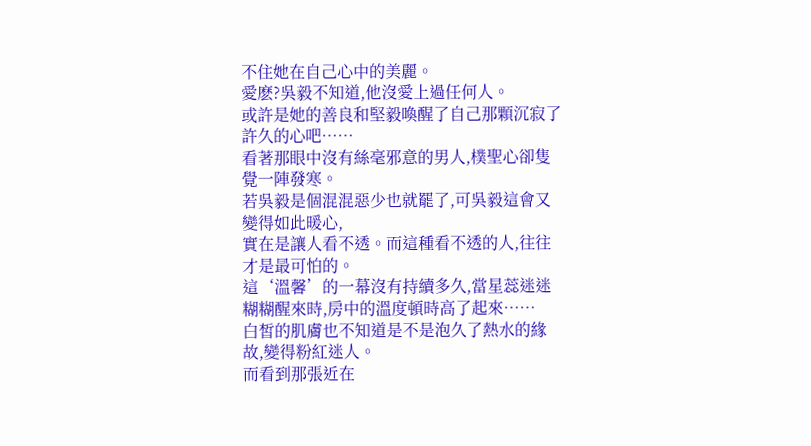不住她在自己心中的美麗。
愛麽?吳毅不知道,他沒愛上過任何人。
或許是她的善良和堅毅喚醒了自己那顆沉寂了許久的心吧……
看著那眼中沒有絲毫邪意的男人,樸聖心卻隻覺一陣發寒。
若吳毅是個混混惡少也就罷了,可吳毅這會又變得如此暖心,
實在是讓人看不透。而這種看不透的人,往往才是最可怕的。
這‘溫馨’的一幕沒有持續多久,當星蕊迷迷糊糊醒來時,房中的溫度頓時高了起來……
白皙的肌膚也不知道是不是泡久了熱水的緣故,變得粉紅迷人。
而看到那張近在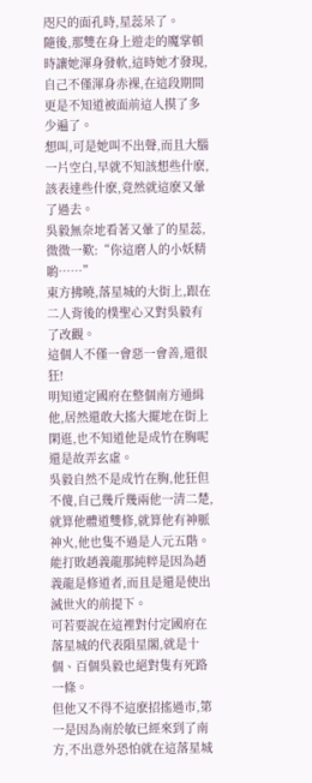咫尺的面孔時,星蕊呆了。
隨後,那雙在身上遊走的魔掌頓時讓她渾身發軟,這時她才發現,自己不僅渾身赤裸,在這段期間更是不知道被面前這人摸了多少遍了。
想叫,可是她叫不出聲,而且大腦一片空白,早就不知該想些什麽,該表達些什麽,竟然就這麽又暈了過去。
吳毅無奈地看著又暈了的星蕊,微微一歎:“你這磨人的小妖精喲……”
東方拂曉,落星城的大街上,跟在二人背後的樸聖心又對吳毅有了改觀。
這個人不僅一會惡一會善,還很狂!
明知道定國府在整個南方通緝他,居然還敢大搖大擺地在街上閑逛,也不知道他是成竹在胸呢還是故弄玄虛。
吳毅自然不是成竹在胸,他狂但不傻,自己幾斤幾兩他一清二楚,就算他體道雙修,就算他有神脈神火,他也隻不過是人元五階。
能打敗趙義龍那純粹是因為趙義龍是修道者,而且是還是使出滅世火的前提下。
可若要說在這裡對付定國府在落星城的代表隕星閣,就是十個、百個吳毅也絕對隻有死路一條。
但他又不得不這麽招搖過市,第一是因為南於敏已經來到了南方,不出意外恐怕就在這落星城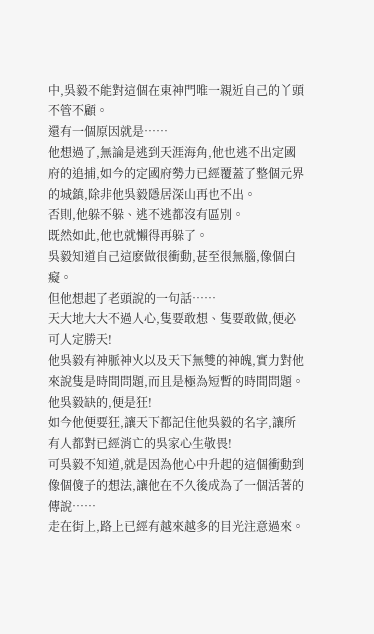中,吳毅不能對這個在東神門唯一親近自己的丫頭不管不顧。
還有一個原因就是……
他想過了,無論是逃到天涯海角,他也逃不出定國府的追捕,如今的定國府勢力已經覆蓋了整個元界的城鎮,除非他吳毅隱居深山再也不出。
否則,他躲不躲、逃不逃都沒有區別。
既然如此,他也就懶得再躲了。
吳毅知道自己這麽做很衝動,甚至很無腦,像個白癡。
但他想起了老頭說的一句話……
天大地大大不過人心,隻要敢想、隻要敢做,便必可人定勝天!
他吳毅有神脈神火以及天下無雙的神魄,實力對他來說隻是時間問題,而且是極為短暫的時間問題。
他吳毅缺的,便是狂!
如今他便要狂,讓天下都記住他吳毅的名字,讓所有人都對已經消亡的吳家心生敬畏!
可吳毅不知道,就是因為他心中升起的這個衝動到像個傻子的想法,讓他在不久後成為了一個活著的傳說……
走在街上,路上已經有越來越多的目光注意過來。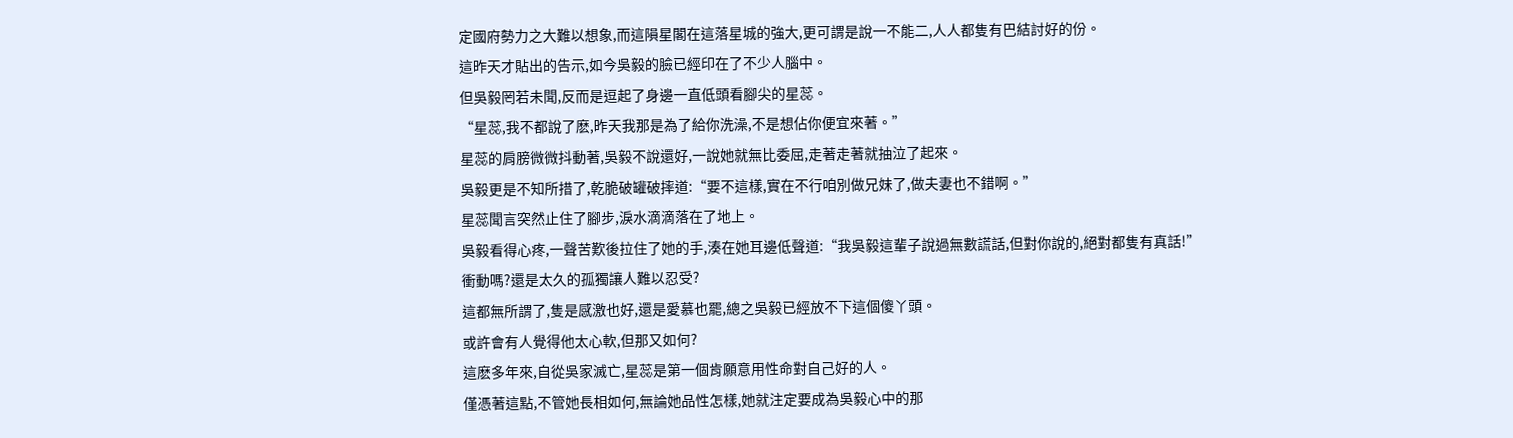定國府勢力之大難以想象,而這隕星閣在這落星城的強大,更可謂是說一不能二,人人都隻有巴結討好的份。
這昨天才貼出的告示,如今吳毅的臉已經印在了不少人腦中。
但吳毅罔若未聞,反而是逗起了身邊一直低頭看腳尖的星蕊。
“星蕊,我不都說了麽,昨天我那是為了給你洗澡,不是想佔你便宜來著。”
星蕊的肩膀微微抖動著,吳毅不說還好,一說她就無比委屈,走著走著就抽泣了起來。
吳毅更是不知所措了,乾脆破罐破摔道:“要不這樣,實在不行咱別做兄妹了,做夫妻也不錯啊。”
星蕊聞言突然止住了腳步,淚水滴滴落在了地上。
吳毅看得心疼,一聲苦歎後拉住了她的手,湊在她耳邊低聲道:“我吳毅這輩子說過無數謊話,但對你說的,絕對都隻有真話!”
衝動嗎?還是太久的孤獨讓人難以忍受?
這都無所謂了,隻是感激也好,還是愛慕也罷,總之吳毅已經放不下這個傻丫頭。
或許會有人覺得他太心軟,但那又如何?
這麽多年來,自從吳家滅亡,星蕊是第一個肯願意用性命對自己好的人。
僅憑著這點,不管她長相如何,無論她品性怎樣,她就注定要成為吳毅心中的那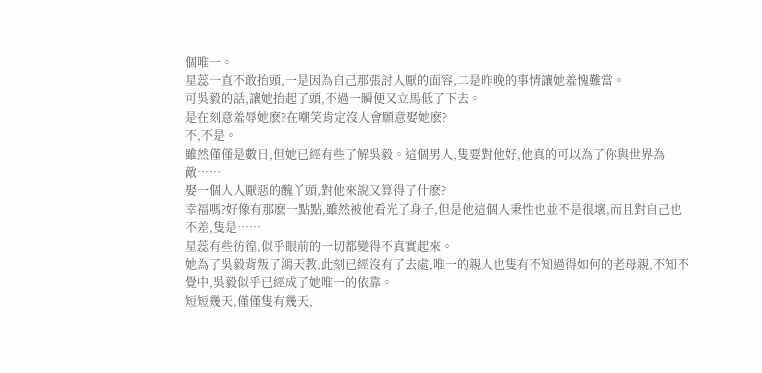個唯一。
星蕊一直不敢抬頭,一是因為自己那張討人厭的面容,二是昨晚的事情讓她羞愧難當。
可吳毅的話,讓她抬起了頭,不過一瞬便又立馬低了下去。
是在刻意羞辱她麽?在嘲笑肯定沒人會願意娶她麽?
不,不是。
雖然僅僅是數日,但她已經有些了解吳毅。這個男人,隻要對他好,他真的可以為了你與世界為敵……
娶一個人人厭惡的醜丫頭,對他來說又算得了什麽?
幸福嗎?好像有那麽一點點,雖然被他看光了身子,但是他這個人秉性也並不是很壞,而且對自己也不差,隻是……
星蕊有些彷徨,似乎眼前的一切都變得不真實起來。
她為了吳毅背叛了鴻天教,此刻已經沒有了去處,唯一的親人也隻有不知過得如何的老母親,不知不覺中,吳毅似乎已經成了她唯一的依靠。
短短幾天,僅僅隻有幾天,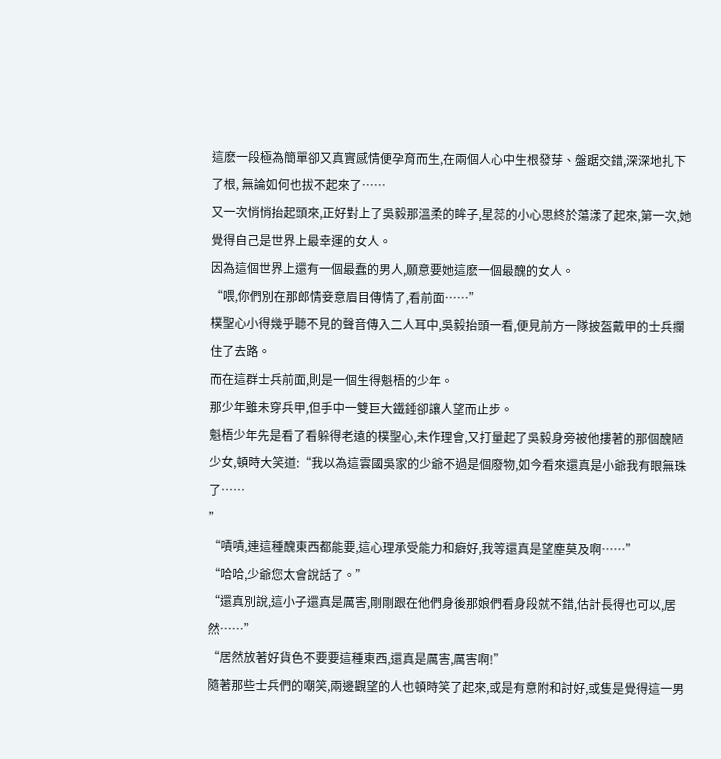這麽一段極為簡單卻又真實感情便孕育而生,在兩個人心中生根發芽、盤踞交錯,深深地扎下了根, 無論如何也拔不起來了……
又一次悄悄抬起頭來,正好對上了吳毅那溫柔的眸子,星蕊的小心思終於蕩漾了起來,第一次,她覺得自己是世界上最幸運的女人。
因為這個世界上還有一個最蠢的男人,願意要她這麽一個最醜的女人。
“喂,你們別在那郎情妾意眉目傳情了,看前面……”
樸聖心小得幾乎聽不見的聲音傳入二人耳中,吳毅抬頭一看,便見前方一隊披盔戴甲的士兵攔住了去路。
而在這群士兵前面,則是一個生得魁梧的少年。
那少年雖未穿兵甲,但手中一雙巨大鐵錘卻讓人望而止步。
魁梧少年先是看了看躲得老遠的樸聖心,未作理會,又打量起了吳毅身旁被他摟著的那個醜陋少女,頓時大笑道:“我以為這雲國吳家的少爺不過是個廢物,如今看來還真是小爺我有眼無珠了……
”
“嘖嘖,連這種醜東西都能要,這心理承受能力和癖好,我等還真是望塵莫及啊……”
“哈哈,少爺您太會說話了。”
“還真別說,這小子還真是厲害,剛剛跟在他們身後那娘們看身段就不錯,估計長得也可以,居然……”
“居然放著好貨色不要要這種東西,還真是厲害,厲害啊!”
隨著那些士兵們的嘲笑,兩邊觀望的人也頓時笑了起來,或是有意附和討好,或隻是覺得這一男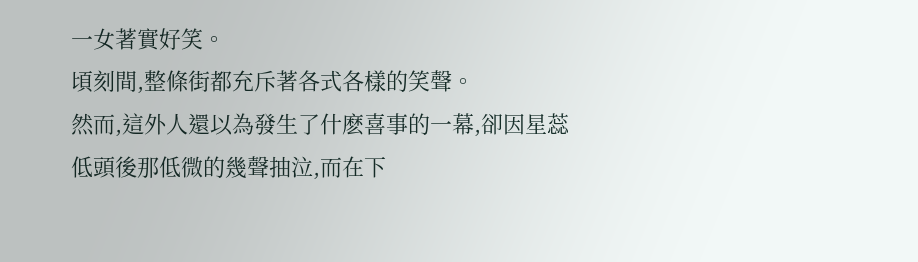一女著實好笑。
頃刻間,整條街都充斥著各式各樣的笑聲。
然而,這外人還以為發生了什麽喜事的一幕,卻因星蕊低頭後那低微的幾聲抽泣,而在下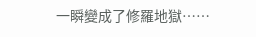一瞬變成了修羅地獄……